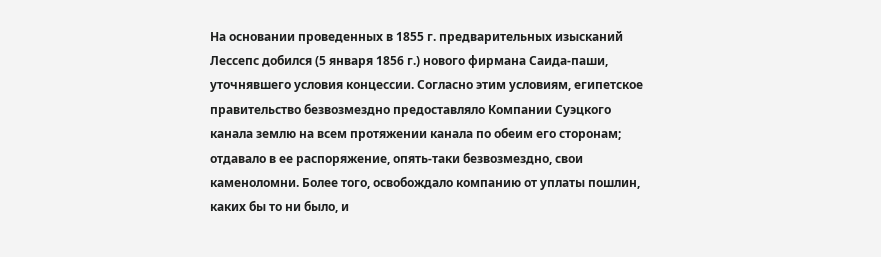На основании проведенных в 1855 г. предварительных изысканий Лессепс добился (5 января 1856 г.) нового фирмана Саида-паши, уточнявшего условия концессии. Согласно этим условиям, египетское правительство безвозмездно предоставляло Компании Суэцкого канала землю на всем протяжении канала по обеим его сторонам; отдавало в ее распоряжение, опять-таки безвозмездно, свои каменоломни. Более того, освобождало компанию от уплаты пошлин, каких бы то ни было, и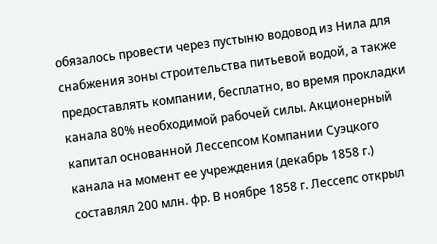обязалось провести через пустыню водовод из Нила для снабжения зоны строительства питьевой водой, а также предоставлять компании, бесплатно, во время прокладки канала 80% необходимой рабочей силы. Акционерный капитал основанной Лессепсом Компании Суэцкого канала на момент ее учреждения (декабрь 1858 г.) составлял 200 млн. фр. В ноябре 1858 г. Лессепс открыл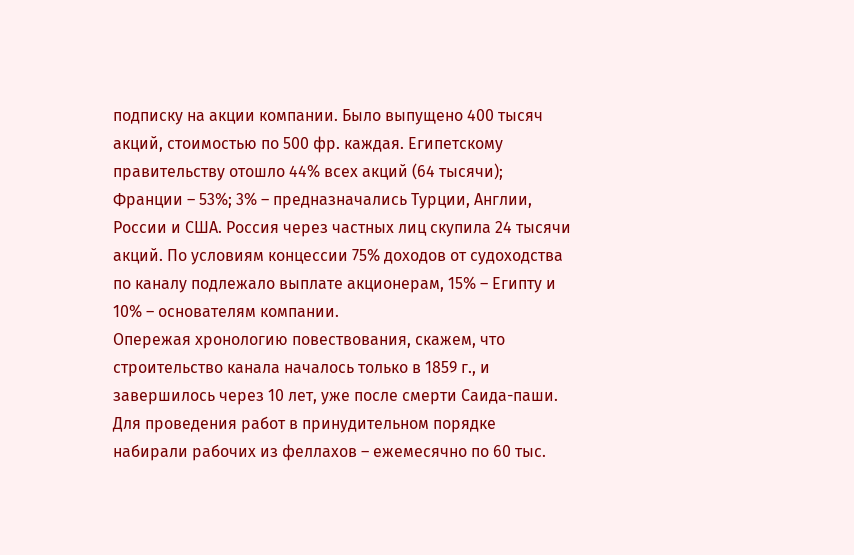подписку на акции компании. Было выпущено 400 тысяч акций, стоимостью по 500 фр. каждая. Египетскому правительству отошло 44% всех акций (64 тысячи); Франции – 53%; 3% – предназначались Турции, Англии, России и США. Россия через частных лиц скупила 24 тысячи акций. По условиям концессии 75% доходов от судоходства по каналу подлежало выплате акционерам, 15% – Египту и 10% – основателям компании.
Опережая хронологию повествования, скажем, что строительство канала началось только в 1859 г., и завершилось через 10 лет, уже после смерти Саида-паши. Для проведения работ в принудительном порядке набирали рабочих из феллахов – ежемесячно по 60 тыс.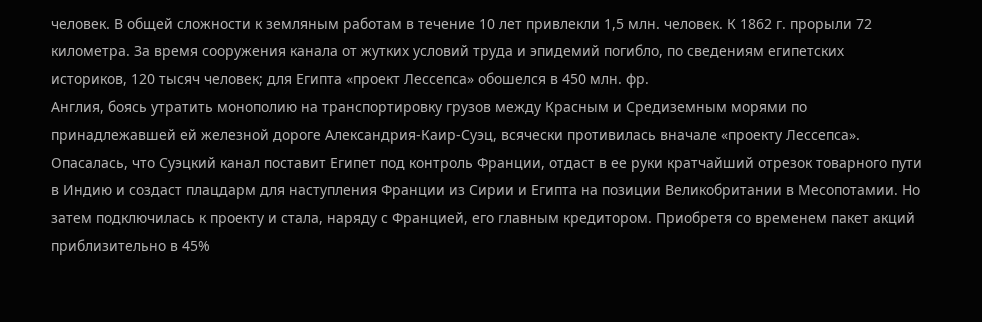человек. В общей сложности к земляным работам в течение 10 лет привлекли 1,5 млн. человек. К 1862 г. прорыли 72 километра. За время сооружения канала от жутких условий труда и эпидемий погибло, по сведениям египетских историков, 120 тысяч человек; для Египта «проект Лессепса» обошелся в 450 млн. фр.
Англия, боясь утратить монополию на транспортировку грузов между Красным и Средиземным морями по принадлежавшей ей железной дороге Александрия-Каир-Суэц, всячески противилась вначале «проекту Лессепса». Опасалась, что Суэцкий канал поставит Египет под контроль Франции, отдаст в ее руки кратчайший отрезок товарного пути в Индию и создаст плацдарм для наступления Франции из Сирии и Египта на позиции Великобритании в Месопотамии. Но затем подключилась к проекту и стала, наряду с Францией, его главным кредитором. Приобретя со временем пакет акций приблизительно в 45%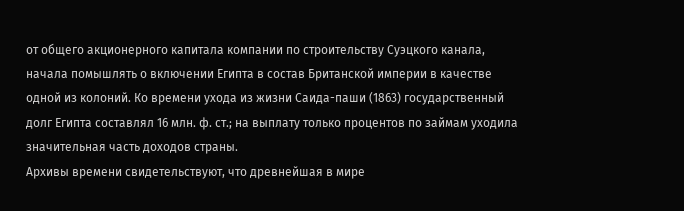от общего акционерного капитала компании по строительству Суэцкого канала, начала помышлять о включении Египта в состав Британской империи в качестве одной из колоний. Ко времени ухода из жизни Саида-паши (1863) государственный долг Египта составлял 16 млн. ф. ст.; на выплату только процентов по займам уходила значительная часть доходов страны.
Архивы времени свидетельствуют, что древнейшая в мире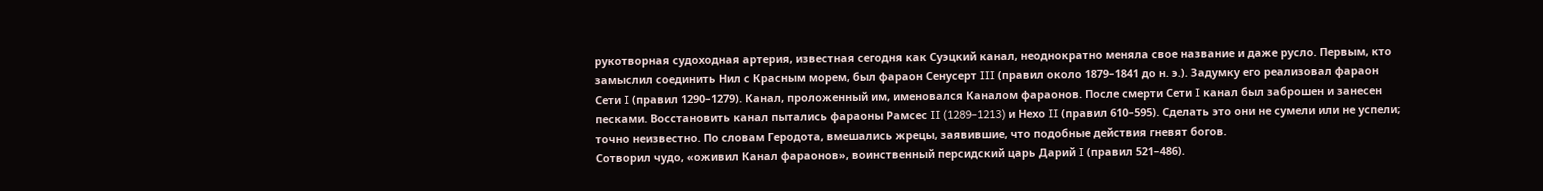рукотворная судоходная артерия, известная сегодня как Суэцкий канал, неоднократно меняла свое название и даже русло. Первым, кто замыслил соединить Нил с Красным морем, был фараон Сенусерт III (правил около 1879–1841 до н. э.). Задумку его реализовал фараон Сети I (правил 1290–1279). Канал, проложенный им, именовался Каналом фараонов. После смерти Сети I канал был заброшен и занесен песками. Восстановить канал пытались фараоны Рамсес II (1289–1213) и Нехо II (правил 610–595). Сделать это они не сумели или не успели; точно неизвестно. По словам Геродота, вмешались жрецы, заявившие, что подобные действия гневят богов.
Сотворил чудо, «оживил Канал фараонов», воинственный персидский царь Дарий I (правил 521–486).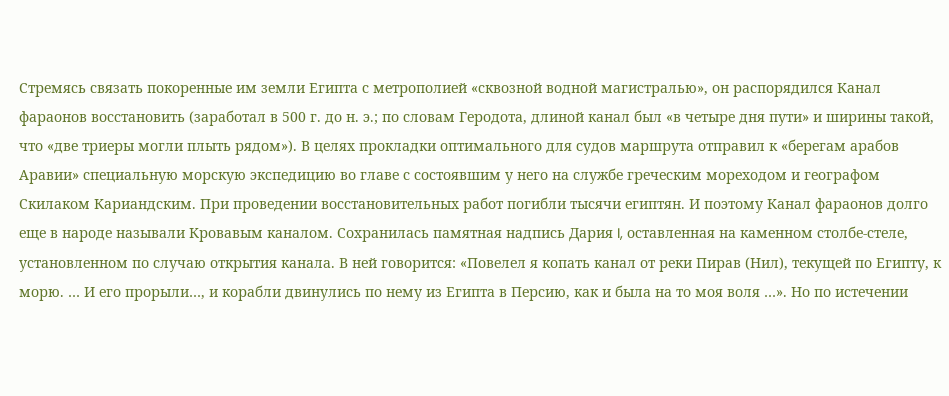Стремясь связать покоренные им земли Египта с метрополией «сквозной водной магистралью», он распорядился Канал фараонов восстановить (заработал в 500 г. до н. э.; по словам Геродота, длиной канал был «в четыре дня пути» и ширины такой, что «две триеры могли плыть рядом»). В целях прокладки оптимального для судов маршрута отправил к «берегам арабов Аравии» специальную морскую экспедицию во главе с состоявшим у него на службе греческим мореходом и географом Скилаком Кариандским. При проведении восстановительных работ погибли тысячи египтян. И поэтому Канал фараонов долго еще в народе называли Кровавым каналом. Сохранилась памятная надпись Дария I, оставленная на каменном столбе-стеле, установленном по случаю открытия канала. В ней говорится: «Повелел я копать канал от реки Пирав (Нил), текущей по Египту, к морю. … И его прорыли…, и корабли двинулись по нему из Египта в Персию, как и была на то моя воля …». Но по истечении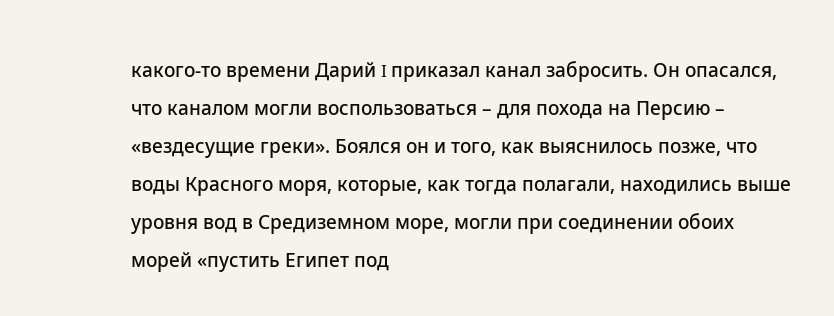какого-то времени Дарий I приказал канал забросить. Он опасался, что каналом могли воспользоваться – для похода на Персию – «вездесущие греки». Боялся он и того, как выяснилось позже, что воды Красного моря, которые, как тогда полагали, находились выше уровня вод в Средиземном море, могли при соединении обоих морей «пустить Египет под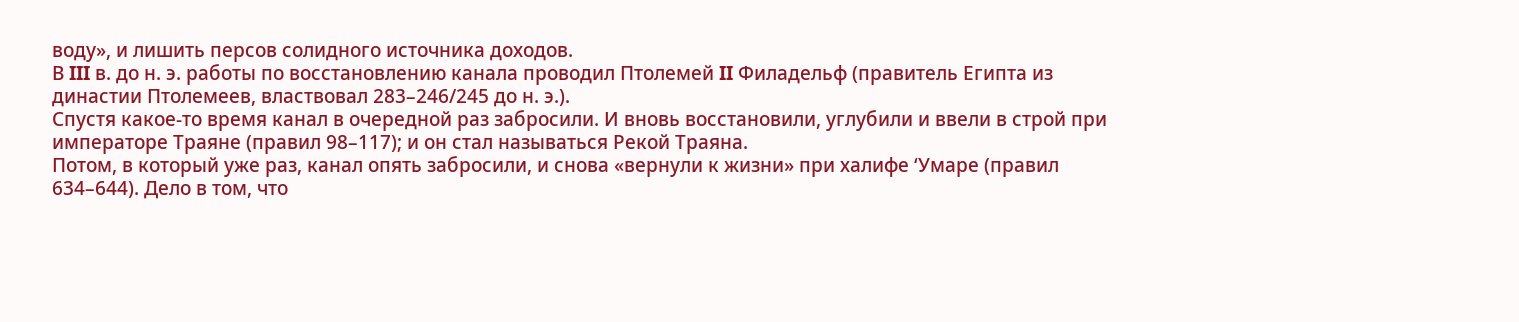воду», и лишить персов солидного источника доходов.
В III в. до н. э. работы по восстановлению канала проводил Птолемей II Филадельф (правитель Египта из династии Птолемеев, властвовал 283–246/245 до н. э.).
Спустя какое-то время канал в очередной раз забросили. И вновь восстановили, углубили и ввели в строй при императоре Траяне (правил 98–117); и он стал называться Рекой Траяна.
Потом, в который уже раз, канал опять забросили, и снова «вернули к жизни» при халифе ‘Умаре (правил 634–644). Дело в том, что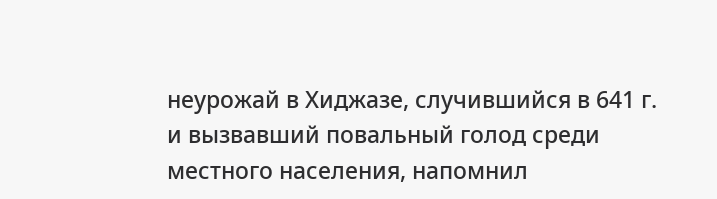неурожай в Хиджазе, случившийся в 641 г. и вызвавший повальный голод среди местного населения, напомнил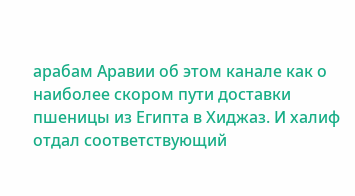арабам Аравии об этом канале как о наиболее скором пути доставки пшеницы из Египта в Хиджаз. И халиф отдал соответствующий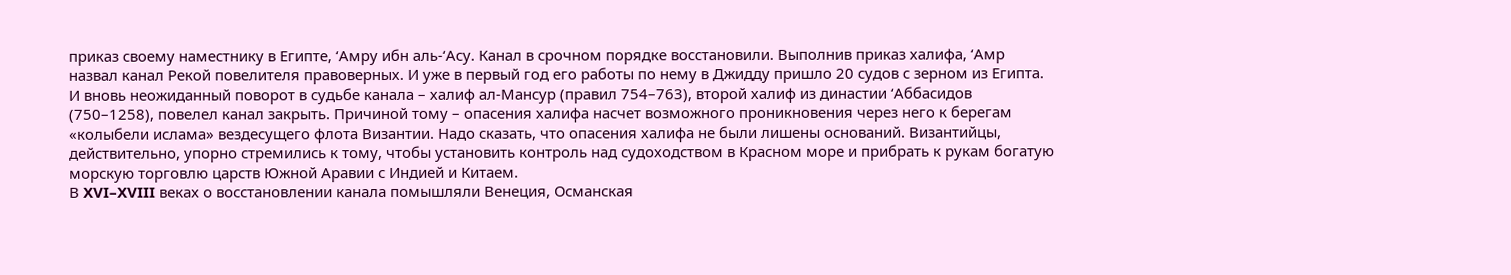приказ своему наместнику в Египте, ‘Амру ибн аль-‘Асу. Канал в срочном порядке восстановили. Выполнив приказ халифа, ‘Амр назвал канал Рекой повелителя правоверных. И уже в первый год его работы по нему в Джидду пришло 20 судов с зерном из Египта.
И вновь неожиданный поворот в судьбе канала – халиф ал-Мансур (правил 754–763), второй халиф из династии ‘Аббасидов (750–1258), повелел канал закрыть. Причиной тому – опасения халифа насчет возможного проникновения через него к берегам «колыбели ислама» вездесущего флота Византии. Надо сказать, что опасения халифа не были лишены оснований. Византийцы, действительно, упорно стремились к тому, чтобы установить контроль над судоходством в Красном море и прибрать к рукам богатую морскую торговлю царств Южной Аравии с Индией и Китаем.
В XVI–XVIII веках о восстановлении канала помышляли Венеция, Османская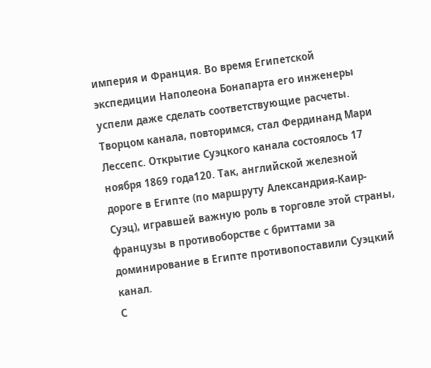империя и Франция. Во время Египетской экспедиции Наполеона Бонапарта его инженеры успели даже сделать соответствующие расчеты. Творцом канала, повторимся, стал Фердинанд Мари Лессепс. Открытие Суэцкого канала состоялось 17 ноября 1869 года120. Так, английской железной дороге в Египте (по маршруту Александрия-Каир-Суэц), игравшей важную роль в торговле этой страны, французы в противоборстве с бриттами за доминирование в Египте противопоставили Суэцкий канал.
С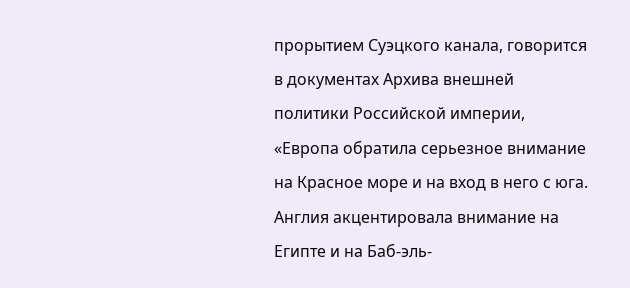прорытием Суэцкого канала, говорится в документах Архива внешней политики Российской империи, «Европа обратила серьезное внимание на Красное море и на вход в него с юга. Англия акцентировала внимание на Египте и на Баб-эль-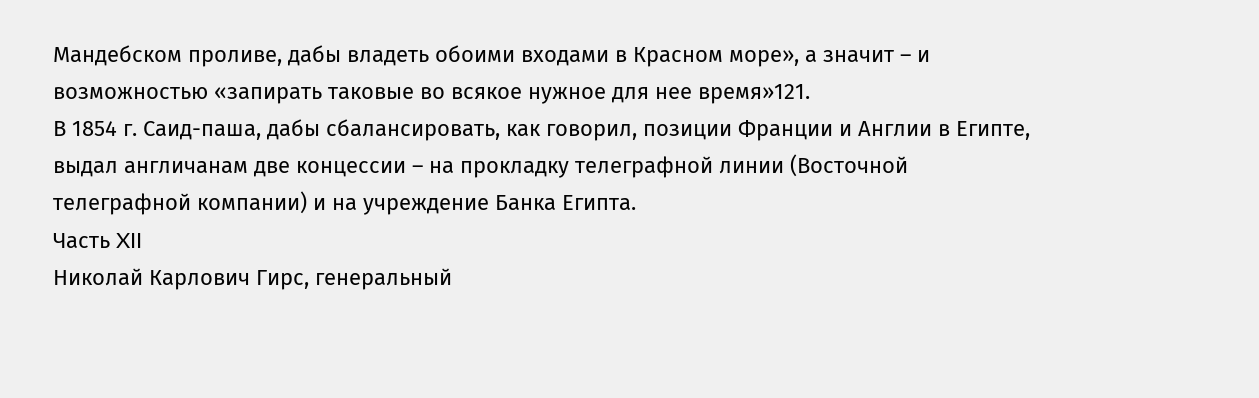Мандебском проливе, дабы владеть обоими входами в Красном море», а значит – и возможностью «запирать таковые во всякое нужное для нее время»121.
В 1854 г. Саид-паша, дабы сбалансировать, как говорил, позиции Франции и Англии в Египте, выдал англичанам две концессии – на прокладку телеграфной линии (Восточной телеграфной компании) и на учреждение Банка Египта.
Часть XII
Николай Карлович Гирс, генеральный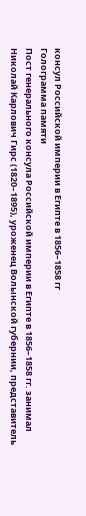консул Российской империи в Египте в 1856–1858 гг
Голограмма памяти
Пост генерального консула Российской империи в Египте в 1856–1858 гг. занимал Николай Карлович Гирс (1820–1895), уроженец Волынской губернии, представитель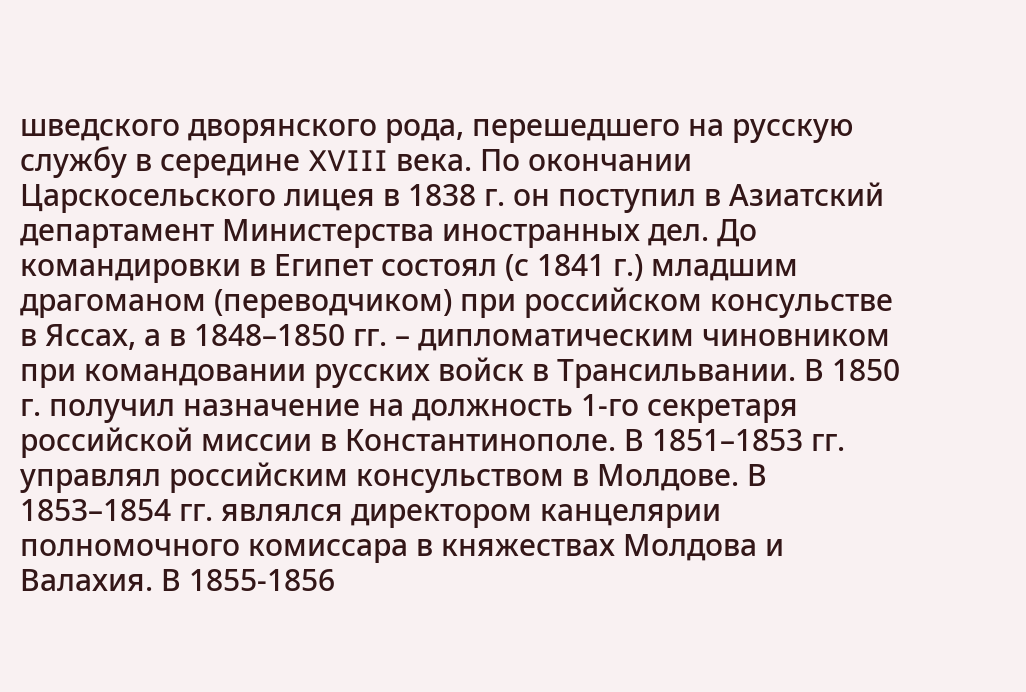шведского дворянского рода, перешедшего на русскую службу в середине XVIII века. По окончании Царскосельского лицея в 1838 г. он поступил в Азиатский департамент Министерства иностранных дел. До командировки в Египет состоял (с 1841 г.) младшим драгоманом (переводчиком) при российском консульстве в Яссах, а в 1848–1850 гг. – дипломатическим чиновником при командовании русских войск в Трансильвании. В 1850 г. получил назначение на должность 1-го секретаря российской миссии в Константинополе. В 1851–1853 гг. управлял российским консульством в Молдове. В 1853–1854 гг. являлся директором канцелярии полномочного комиссара в княжествах Молдова и Валахия. В 1855-1856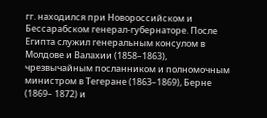гг. находился при Новороссийском и Бессарабском генерал-губернаторе. После Египта служил генеральным консулом в Молдове и Валахии (1858–1863), чрезвычайным посланником и полномочным министром в Тегеране (1863–1869), Берне (1869– 1872) и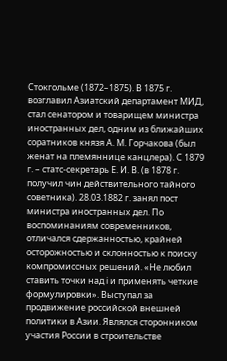Стокгольме (1872–1875). В 1875 г. возглавил Азиатский департамент МИД, стал сенатором и товарищем министра иностранных дел, одним из ближайших соратников князя А. М. Горчакова (был женат на племяннице канцлера). С 1879 г. – статс-секретарь Е. И. В. (в 1878 г. получил чин действительного тайного советника). 28.03.1882 г. занял пост министра иностранных дел. По воспоминаниям современников, отличался сдержанностью, крайней осторожностью и склонностью к поиску компромиссных решений. «Не любил ставить точки над i и применять четкие формулировки». Выступал за продвижение российской внешней политики в Азии. Являлся сторонником участия России в строительстве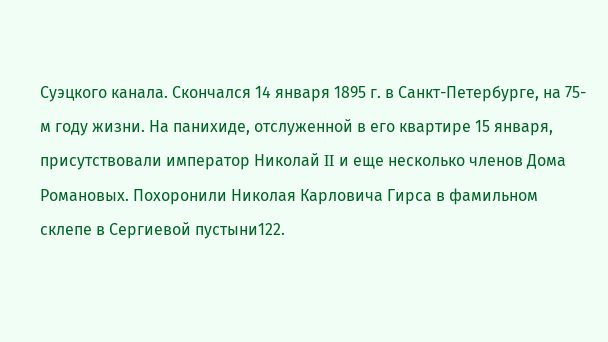Суэцкого канала. Скончался 14 января 1895 г. в Санкт-Петербурге, на 75-м году жизни. На панихиде, отслуженной в его квартире 15 января, присутствовали император Николай II и еще несколько членов Дома Романовых. Похоронили Николая Карловича Гирса в фамильном склепе в Сергиевой пустыни122.